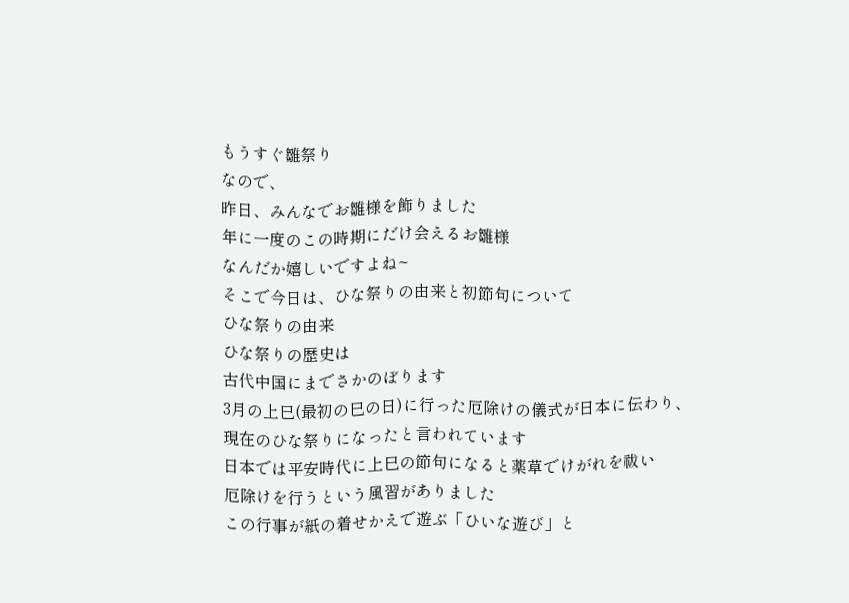もうすぐ雛祭り
なので、
昨日、みんなでお雛様を飾りました
年に一度のこの時期にだけ会えるお雛様
なんだか嬉しいですよね~
そこで今日は、ひな祭りの由来と初節句について
ひな祭りの由来
ひな祭りの歴史は
古代中国にまでさかのぼります
3月の上巳(最初の巳の日)に行った厄除けの儀式が日本に伝わり、
現在のひな祭りになったと言われています
日本では平安時代に上巳の節句になると薬草でけがれを祓い
厄除けを行うという風習がありました
この行事が紙の着せかえで遊ぶ「ひいな遊び」と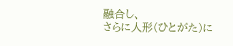融合し、
さらに人形(ひとがた)に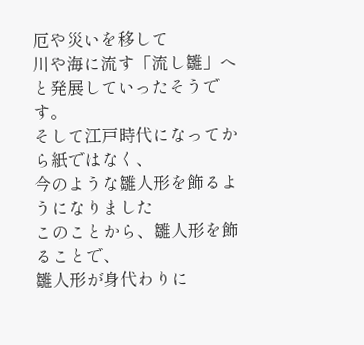厄や災いを移して
川や海に流す「流し雛」へと発展していったそうです。
そして江戸時代になってから紙ではなく、
今のような雛人形を飾るようになりました
このことから、雛人形を飾ることで、
雛人形が身代わりに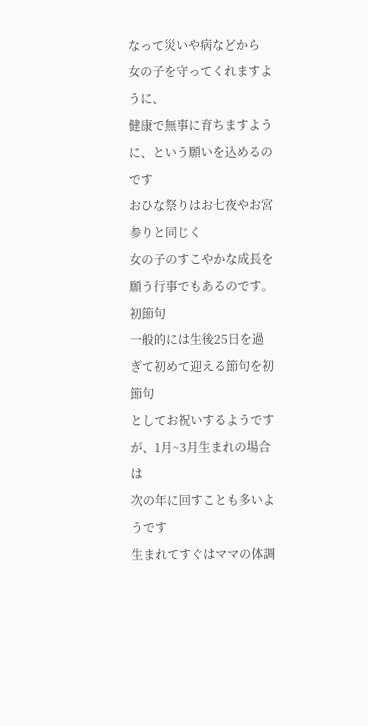なって災いや病などから
女の子を守ってくれますように、
健康で無事に育ちますように、という願いを込めるのです
おひな祭りはお七夜やお宮参りと同じく
女の子のすこやかな成長を願う行事でもあるのです。
初節句
一般的には生後25日を過ぎて初めて迎える節句を初節句
としてお祝いするようですが、1月~3月生まれの場合は
次の年に回すことも多いようです
生まれてすぐはママの体調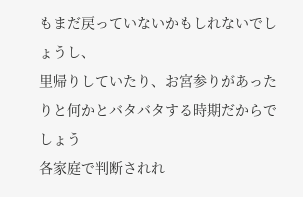もまだ戻っていないかもしれないでしょうし、
里帰りしていたり、お宮参りがあったりと何かとバタバタする時期だからでしょう
各家庭で判断されれ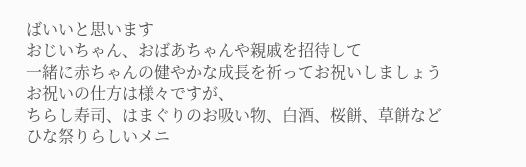ばいいと思います
おじいちゃん、おばあちゃんや親戚を招待して
一緒に赤ちゃんの健やかな成長を祈ってお祝いしましょう
お祝いの仕方は様々ですが、
ちらし寿司、はまぐりのお吸い物、白酒、桜餅、草餅など
ひな祭りらしいメニ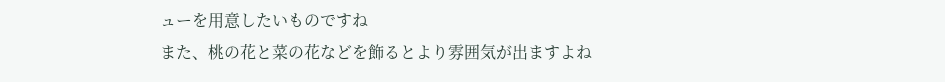ューを用意したいものですね
また、桃の花と菜の花などを飾るとより雰囲気が出ますよね